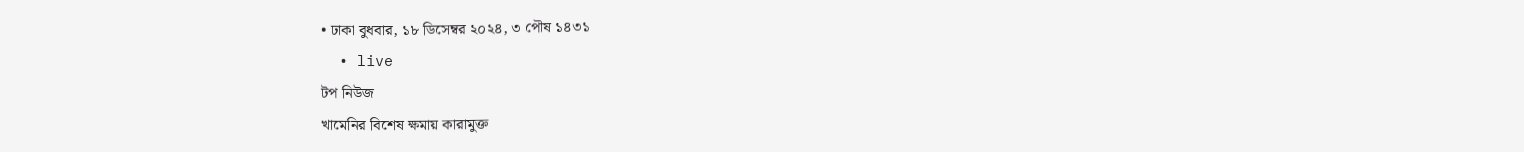• ঢাকা বুধবার, ১৮ ডিসেম্বর ২০২৪, ৩ পৌষ ১৪৩১
  • live
টপ নিউজ
খামেনির বিশেষ ক্ষমায় কারামুক্ত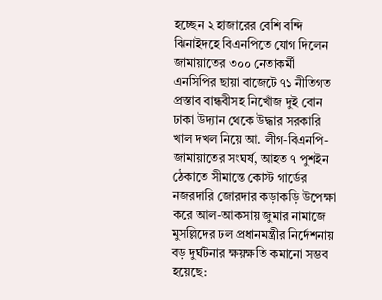হচ্ছেন ২ হাজারের বেশি বন্দি ঝিনাইদহে বিএনপিতে যোগ দিলেন জামায়াতের ৩০০ নেতাকর্মী এনসিপির ছায়া বাজেটে ৭১ নীতিগত প্রস্তাব বান্ধবীসহ নিখোঁজ দুই বোন ঢাকা উদ্যান থেকে উদ্ধার সরকারি খাল দখল নিয়ে আ. লীগ-বিএনপি-জামায়াতের সংঘর্ষ, আহত ৭ পুশইন ঠেকাতে সীমান্তে কোস্ট গার্ডের নজরদারি জোরদার কড়াকড়ি উপেক্ষা করে আল-আকসায় জুমার নামাজে মুসল্লিদের ঢল প্রধানমন্ত্রীর নির্দেশনায় বড় দুর্ঘটনার ক্ষয়ক্ষতি কমানো সম্ভব হয়েছে: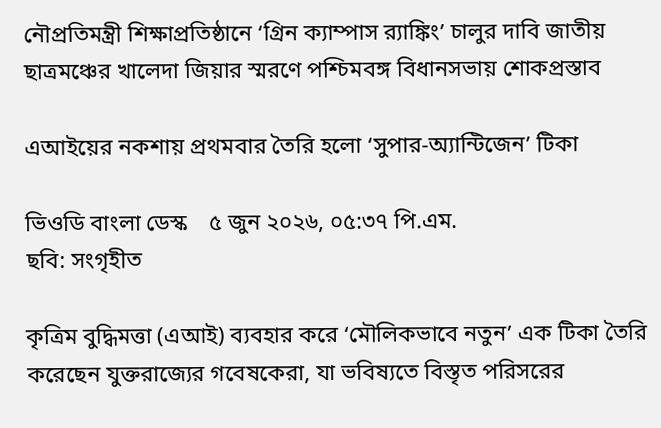নৌপ্রতিমন্ত্রী শিক্ষাপ্রতিষ্ঠানে ‘গ্রিন ক্যাম্পাস র‍্যাঙ্কিং’ চালুর দাবি জাতীয় ছাত্রমঞ্চের খালেদা জিয়ার স্মরণে পশ্চিমবঙ্গ বিধানসভায় শোকপ্রস্তাব

এআইয়ের নকশায় প্রথমবার তৈরি হলো ‘সুপার-অ্যান্টিজেন’ টিকা

ভিওডি বাংলা ডেস্ক    ৫ জুন ২০২৬, ০৫:৩৭ পি.এম.
ছবি: সংগৃহীত

কৃত্রিম বুদ্ধিমত্তা (এআই) ব্যবহার করে ‘মৌলিকভাবে নতুন’ এক টিকা তৈরি করেছেন যুক্তরাজ্যের গবেষকেরা, যা ভবিষ্যতে বিস্তৃত পরিসরের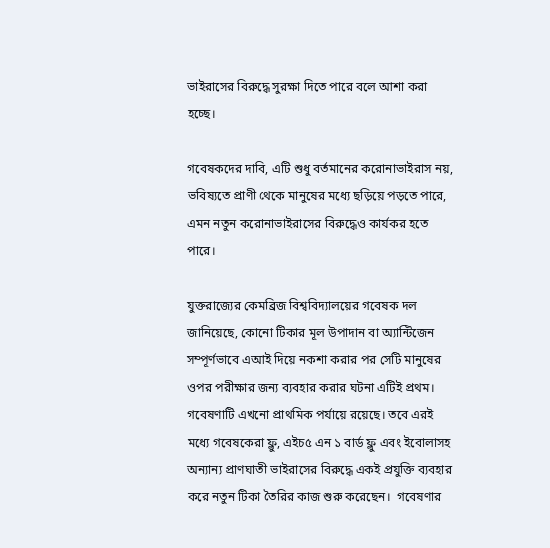ভাইরাসের বিরুদ্ধে সুরক্ষা দিতে পারে বলে আশা করা হচ্ছে।

গবেষকদের দাবি, এটি শুধু বর্তমানের করোনাভাইরাস নয়, ভবিষ্যতে প্রাণী থেকে মানুষের মধ্যে ছড়িয়ে পড়তে পারে, এমন নতুন করোনাভাইরাসের বিরুদ্ধেও কার্যকর হতে পারে।

যুক্তরাজ্যের কেমব্রিজ বিশ্ববিদ্যালয়ের গবেষক দল জানিয়েছে, কোনো টিকার মূল উপাদান বা অ্যান্টিজেন সম্পূর্ণভাবে এআই দিয়ে নকশা করার পর সেটি মানুষের ওপর পরীক্ষার জন্য ব্যবহার করার ঘটনা এটিই প্রথম। গবেষণাটি এখনো প্রাথমিক পর্যায়ে রয়েছে। তবে এরই মধ্যে গবেষকেরা ফ্লু, এইচ৫ এন ১ বার্ড ফ্লু এবং ইবোলাসহ অন্যান্য প্রাণঘাতী ভাইরাসের বিরুদ্ধে একই প্রযুক্তি ব্যবহার করে নতুন টিকা তৈরির কাজ শুরু করেছেন।  গবেষণার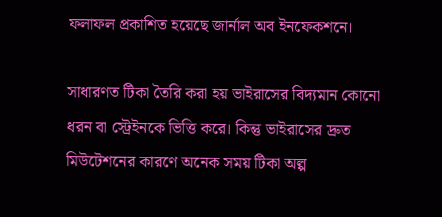ফলাফল প্রকাশিত হয়েছে জার্নাল অব ইনফেকশনে।

সাধারণত টিকা তৈরি করা হয় ভাইরাসের বিদ্যমান কোনো ধরন বা স্ট্রেইনকে ভিত্তি করে। কিন্তু ভাইরাসের দ্রুত মিউটেশনের কারণে অনেক সময় টিকা অল্প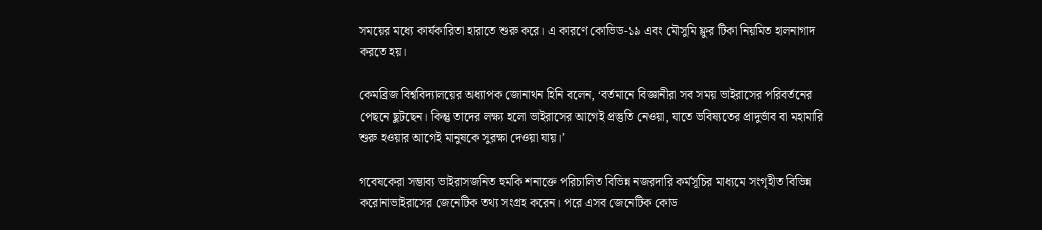সময়ের মধ্যে কার্যকারিতা হারাতে শুরু করে। এ কারণে কোভিড-১৯ এবং মৌসুমি ফ্লুর টিকা নিয়মিত হালনাগাদ করতে হয়।

কেমব্রিজ বিশ্ববিদ্যালয়ের অধ্যাপক জোনাথন হিনি বলেন, ‘বর্তমানে বিজ্ঞানীরা সব সময় ভাইরাসের পরিবর্তনের পেছনে ছুটছেন। কিন্তু তাদের লক্ষ্য হলো ভাইরাসের আগেই প্রস্তুতি নেওয়া, যাতে ভবিষ্যতের প্রাদুর্ভাব বা মহামারি শুরু হওয়ার আগেই মানুষকে সুরক্ষা দেওয়া যায়।’

গবেষকেরা সম্ভাব্য ভাইরাসজনিত হুমকি শনাক্তে পরিচালিত বিভিন্ন নজরদারি কর্মসূচির মাধ্যমে সংগৃহীত বিভিন্ন করোনাভাইরাসের জেনেটিক তথ্য সংগ্রহ করেন। পরে এসব জেনেটিক কোড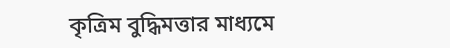কৃত্রিম বুদ্ধিমত্তার মাধ্যমে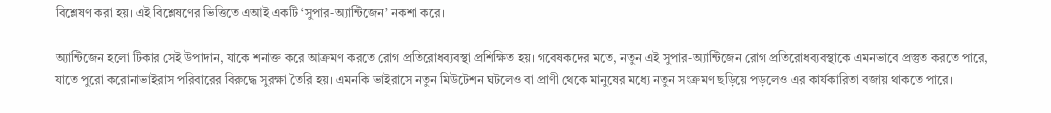বিশ্লেষণ করা হয়। এই বিশ্লেষণের ভিত্তিতে এআই একটি ‘সুপার-অ্যান্টিজেন’ নকশা করে।

অ্যান্টিজেন হলো টিকার সেই উপাদান, যাকে শনাক্ত করে আক্রমণ করতে রোগ প্রতিরোধব্যবস্থা প্রশিক্ষিত হয়। গবেষকদের মতে, নতুন এই সুপার-অ্যান্টিজেন রোগ প্রতিরোধব্যবস্থাকে এমনভাবে প্রস্তুত করতে পারে, যাতে পুরো করোনাভাইরাস পরিবারের বিরুদ্ধে সুরক্ষা তৈরি হয়। এমনকি ভাইরাসে নতুন মিউটেশন ঘটলেও বা প্রাণী থেকে মানুষের মধ্যে নতুন সংক্রমণ ছড়িয়ে পড়লেও এর কার্যকারিতা বজায় থাকতে পারে।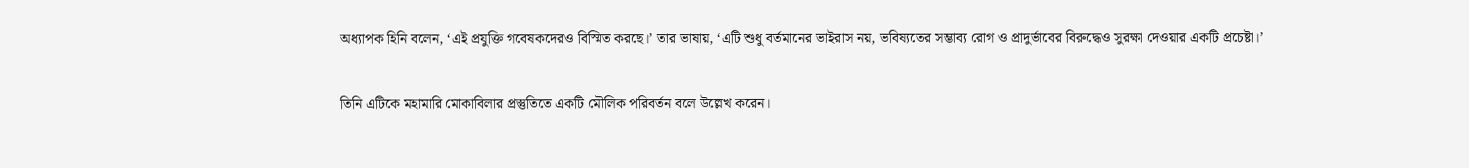অধ্যাপক হিনি বলেন, ‘এই প্রযুক্তি গবেষকদেরও বিস্মিত করছে।’ তার ভাষায়, ‘এটি শুধু বর্তমানের ভাইরাস নয়, ভবিষ্যতের সম্ভাব্য রোগ ও প্রাদুর্ভাবের বিরুদ্ধেও সুরক্ষা দেওয়ার একটি প্রচেষ্টা।’

তিনি এটিকে মহামারি মোকাবিলার প্রস্তুতিতে একটি মৌলিক পরিবর্তন বলে উল্লেখ করেন।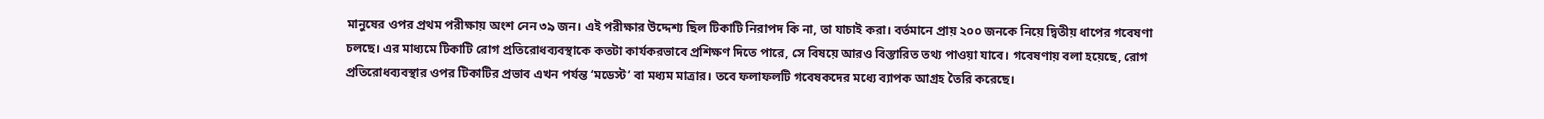মানুষের ওপর প্রথম পরীক্ষায় অংশ নেন ৩৯ জন। এই পরীক্ষার উদ্দেশ্য ছিল টিকাটি নিরাপদ কি না, তা যাচাই করা। বর্তমানে প্রায় ২০০ জনকে নিয়ে দ্বিতীয় ধাপের গবেষণা চলছে। এর মাধ্যমে টিকাটি রোগ প্রতিরোধব্যবস্থাকে কতটা কার্যকরভাবে প্রশিক্ষণ দিতে পারে, সে বিষয়ে আরও বিস্তারিত তথ্য পাওয়া যাবে। গবেষণায় বলা হয়েছে, রোগ প্রতিরোধব্যবস্থার ওপর টিকাটির প্রভাব এখন পর্যন্ত ‘মডেস্ট’ বা মধ্যম মাত্রার। তবে ফলাফলটি গবেষকদের মধ্যে ব্যাপক আগ্রহ তৈরি করেছে।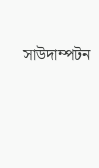সাউদাম্পটন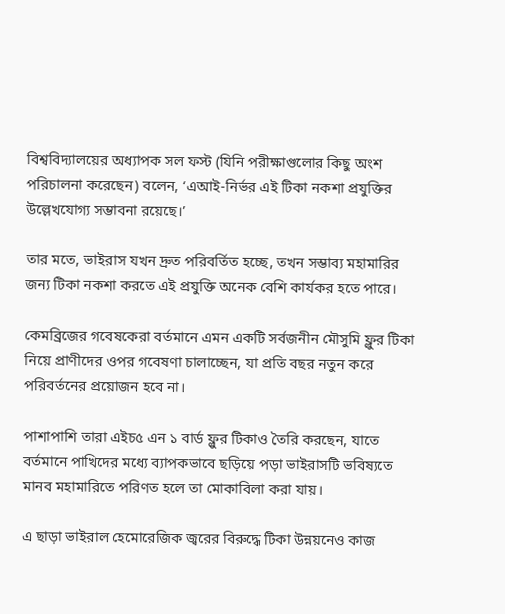বিশ্ববিদ্যালয়ের অধ্যাপক সল ফস্ট (যিনি পরীক্ষাগুলোর কিছু অংশ পরিচালনা করেছেন) বলেন, ‘এআই-নির্ভর এই টিকা নকশা প্রযুক্তির উল্লেখযোগ্য সম্ভাবনা রয়েছে।’

তার মতে, ভাইরাস যখন দ্রুত পরিবর্তিত হচ্ছে, তখন সম্ভাব্য মহামারির জন্য টিকা নকশা করতে এই প্রযুক্তি অনেক বেশি কার্যকর হতে পারে।

কেমব্রিজের গবেষকেরা বর্তমানে এমন একটি সর্বজনীন মৌসুমি ফ্লুর টিকা নিয়ে প্রাণীদের ওপর গবেষণা চালাচ্ছেন, যা প্রতি বছর নতুন করে পরিবর্তনের প্রয়োজন হবে না।

পাশাপাশি তারা এইচ৫ এন ১ বার্ড ফ্লুর টিকাও তৈরি করছেন, যাতে বর্তমানে পাখিদের মধ্যে ব্যাপকভাবে ছড়িয়ে পড়া ভাইরাসটি ভবিষ্যতে মানব মহামারিতে পরিণত হলে তা মোকাবিলা করা যায়।

এ ছাড়া ভাইরাল হেমোরেজিক জ্বরের বিরুদ্ধে টিকা উন্নয়নেও কাজ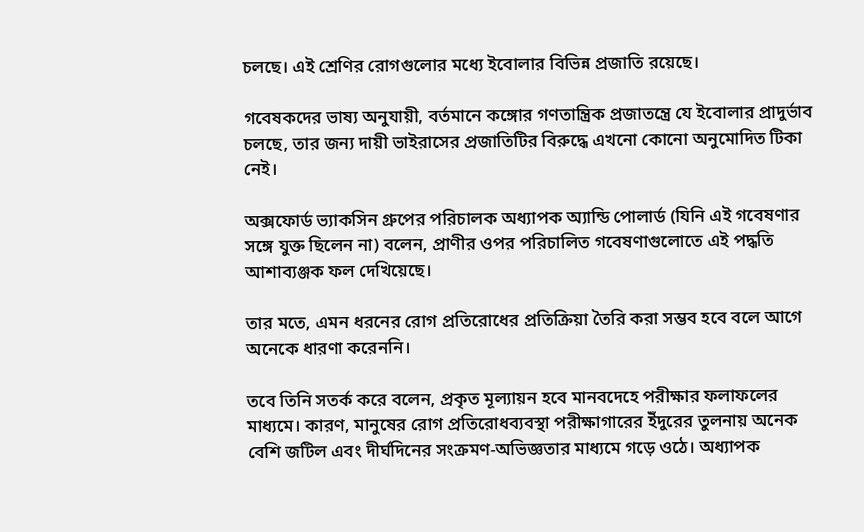চলছে। এই শ্রেণির রোগগুলোর মধ্যে ইবোলার বিভিন্ন প্রজাতি রয়েছে।

গবেষকদের ভাষ্য অনুযায়ী, বর্তমানে কঙ্গোর গণতান্ত্রিক প্রজাতন্ত্রে যে ইবোলার প্রাদুর্ভাব চলছে, তার জন্য দায়ী ভাইরাসের প্রজাতিটির বিরুদ্ধে এখনো কোনো অনুমোদিত টিকা নেই।

অক্সফোর্ড ভ্যাকসিন গ্রুপের পরিচালক অধ্যাপক অ্যান্ডি পোলার্ড (যিনি এই গবেষণার সঙ্গে যুক্ত ছিলেন না) বলেন, প্রাণীর ওপর পরিচালিত গবেষণাগুলোতে এই পদ্ধতি আশাব্যঞ্জক ফল দেখিয়েছে।

তার মতে, এমন ধরনের রোগ প্রতিরোধের প্রতিক্রিয়া তৈরি করা সম্ভব হবে বলে আগে অনেকে ধারণা করেননি।

তবে তিনি সতর্ক করে বলেন, প্রকৃত মূল্যায়ন হবে মানবদেহে পরীক্ষার ফলাফলের মাধ্যমে। কারণ, মানুষের রোগ প্রতিরোধব্যবস্থা পরীক্ষাগারের ইঁদুরের তুলনায় অনেক বেশি জটিল এবং দীর্ঘদিনের সংক্রমণ-অভিজ্ঞতার মাধ্যমে গড়ে ওঠে। অধ্যাপক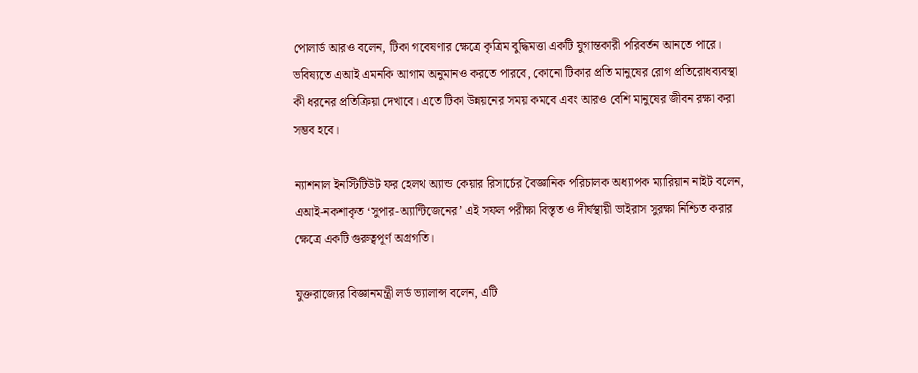পোলার্ড আরও বলেন, টিকা গবেষণার ক্ষেত্রে কৃত্রিম বুদ্ধিমত্তা একটি যুগান্তকারী পরিবর্তন আনতে পারে। ভবিষ্যতে এআই এমনকি আগাম অনুমানও করতে পারবে, কোনো টিকার প্রতি মানুষের রোগ প্রতিরোধব্যবস্থা কী ধরনের প্রতিক্রিয়া দেখাবে। এতে টিকা উন্নয়নের সময় কমবে এবং আরও বেশি মানুষের জীবন রক্ষা করা সম্ভব হবে।

ন্যাশনাল ইনস্টিটিউট ফর হেলথ অ্যান্ড কেয়ার রিসার্চের বৈজ্ঞানিক পরিচালক অধ্যাপক ম্যারিয়ান নাইট বলেন, এআই-নকশাকৃত ‘সুপার-অ্যান্টিজেনের’ এই সফল পরীক্ষা বিস্তৃত ও দীর্ঘস্থায়ী ভাইরাস সুরক্ষা নিশ্চিত করার ক্ষেত্রে একটি গুরুত্বপূর্ণ অগ্রগতি।

যুক্তরাজ্যের বিজ্ঞানমন্ত্রী লর্ড ভ্যালান্স বলেন, এটি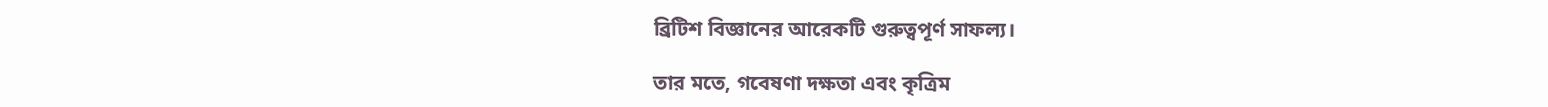ব্রিটিশ বিজ্ঞানের আরেকটি গুরুত্বপূর্ণ সাফল্য।

তার মতে, গবেষণা দক্ষতা এবং কৃত্রিম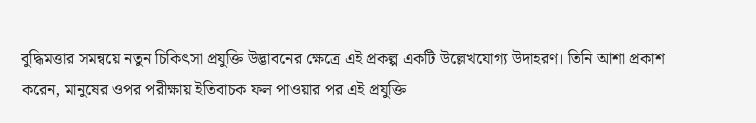বুদ্ধিমত্তার সমন্বয়ে নতুন চিকিৎসা প্রযুক্তি উদ্ভাবনের ক্ষেত্রে এই প্রকল্প একটি উল্লেখযোগ্য উদাহরণ। তিনি আশা প্রকাশ করেন, মানুষের ওপর পরীক্ষায় ইতিবাচক ফল পাওয়ার পর এই প্রযুক্তি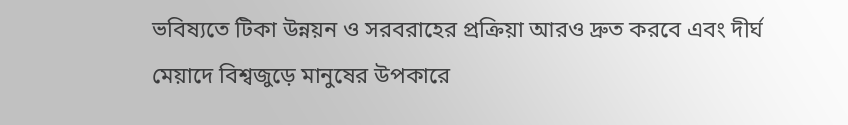ভবিষ্যতে টিকা উন্নয়ন ও সরবরাহের প্রক্রিয়া আরও দ্রুত করবে এবং দীর্ঘ মেয়াদে বিশ্বজুড়ে মানুষের উপকারে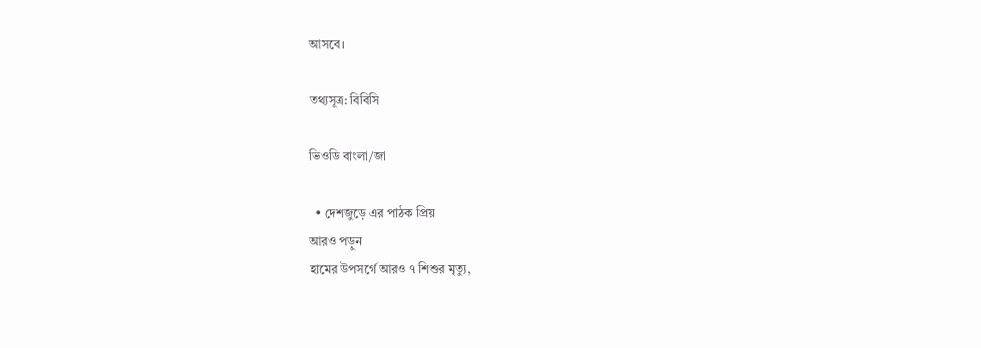আসবে।

তথ্যসূত্র: বিবিসি

ভিওডি বাংলা/জা

  • দেশজুড়ে এর পাঠক প্রিয়
আরও পড়ুন
হামের উপসর্গে আরও ৭ শিশুর মৃত্যু,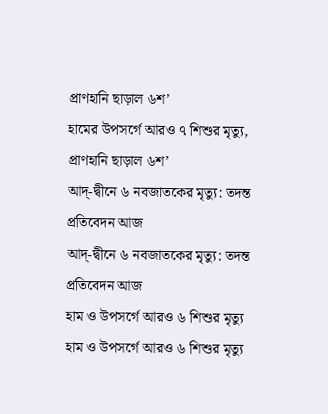প্রাণহানি ছাড়াল ৬শ’
হামের উপসর্গে আরও ৭ শিশুর মৃত্যু, প্রাণহানি ছাড়াল ৬শ’
আদ্-দ্বীনে ৬ নবজাতকের মৃত্যু: তদন্ত প্রতিবেদন আজ
আদ্-দ্বীনে ৬ নবজাতকের মৃত্যু: তদন্ত প্রতিবেদন আজ
হাম ও উপসর্গে আরও ৬ শিশুর মৃত্যু
হাম ও উপসর্গে আরও ৬ শিশুর মৃত্যু